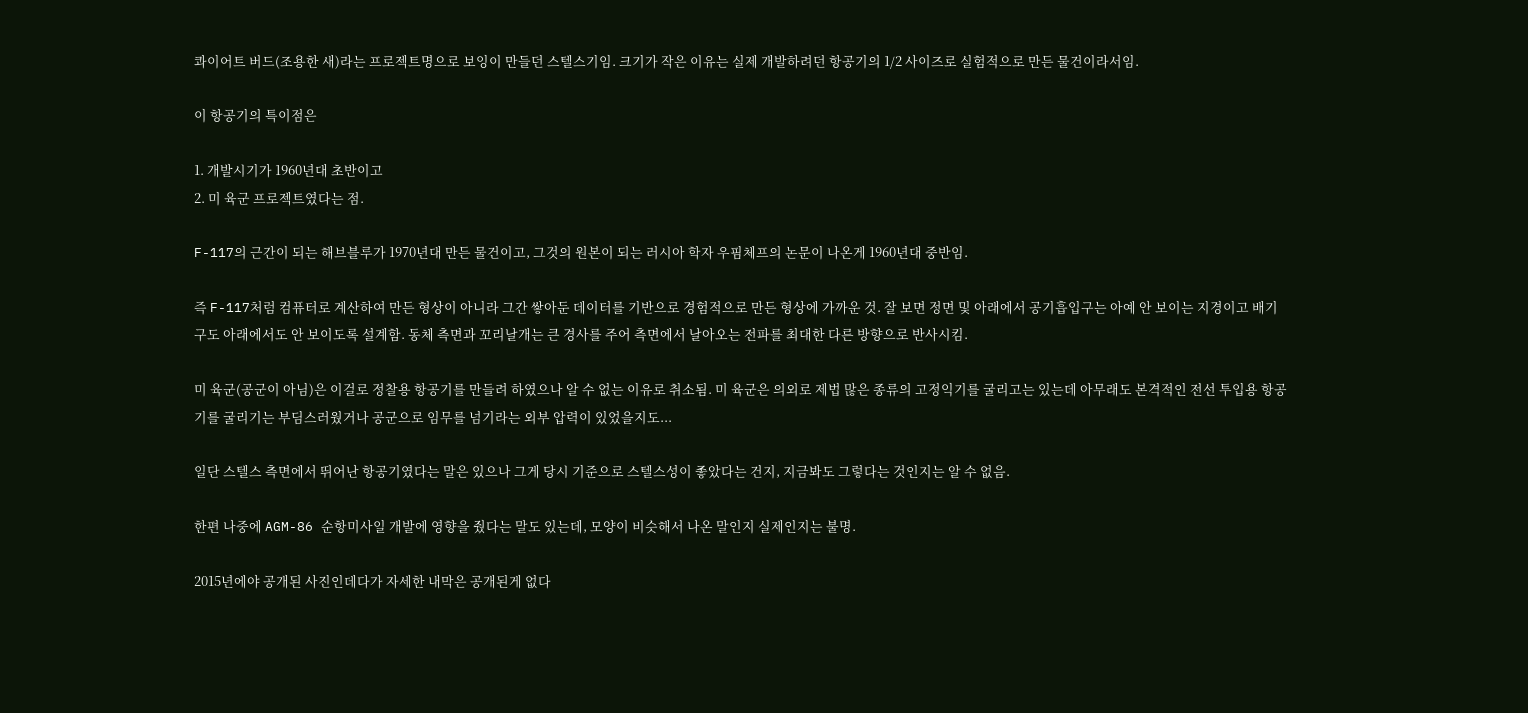콰이어트 버드(조용한 새)라는 프로젝트명으로 보잉이 만들던 스텔스기임. 크기가 작은 이유는 실제 개발하려던 항공기의 1/2 사이즈로 실험적으로 만든 물건이라서임.

이 항공기의 특이점은

1. 개발시기가 1960년대 초반이고
2. 미 육군 프로젝트였다는 점.

F-117의 근간이 되는 해브블루가 1970년대 만든 물건이고, 그것의 원본이 되는 러시아 학자 우핌체프의 논문이 나온게 1960년대 중반임.

즉 F-117처럼 컴퓨터로 계산하여 만든 형상이 아니라 그간 쌓아둔 데이터를 기반으로 경험적으로 만든 형상에 가까운 것. 잘 보면 정면 및 아래에서 공기흡입구는 아예 안 보이는 지경이고 배기구도 아래에서도 안 보이도록 설계함. 동체 측면과 꼬리날개는 큰 경사를 주어 측면에서 날아오는 전파를 최대한 다른 방향으로 반사시킴.

미 육군(공군이 아님)은 이걸로 정찰용 항공기를 만들려 하였으나 알 수 없는 이유로 취소됨. 미 육군은 의외로 제법 많은 종류의 고정익기를 굴리고는 있는데 아무래도 본격적인 전선 투입용 항공기를 굴리기는 부딤스러웠거나 공군으로 임무를 넘기라는 외부 압력이 있었을지도...

일단 스텔스 측면에서 뛰어난 항공기였다는 말은 있으나 그게 당시 기준으로 스텔스성이 좋았다는 건지, 지금봐도 그렇다는 것인지는 알 수 없음.

한편 나중에 AGM-86 순항미사일 개발에 영향을 줬다는 말도 있는데, 모양이 비슷해서 나온 말인지 실제인지는 불명.

2015년에야 공개된 사진인데다가 자세한 내막은 공개된게 없다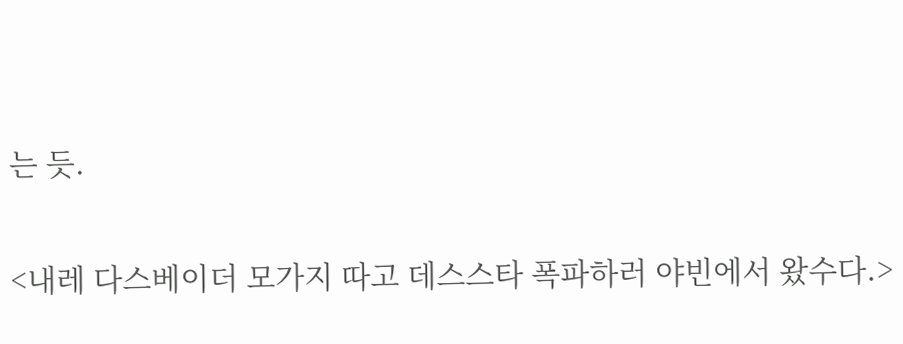는 듯.

<내레 다스베이더 모가지 따고 데스스타 폭파하러 야빈에서 왔수다.>